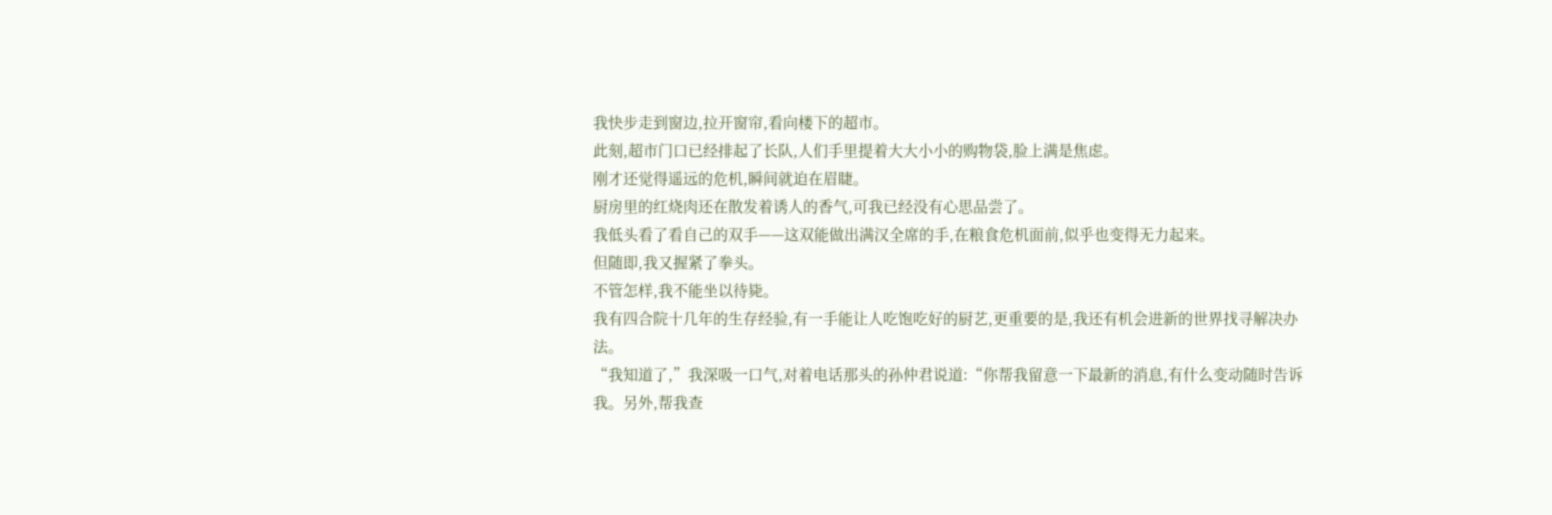我快步走到窗边,拉开窗帘,看向楼下的超市。
此刻,超市门口已经排起了长队,人们手里提着大大小小的购物袋,脸上满是焦虑。
刚才还觉得遥远的危机,瞬间就迫在眉睫。
厨房里的红烧肉还在散发着诱人的香气,可我已经没有心思品尝了。
我低头看了看自己的双手——这双能做出满汉全席的手,在粮食危机面前,似乎也变得无力起来。
但随即,我又握紧了拳头。
不管怎样,我不能坐以待毙。
我有四合院十几年的生存经验,有一手能让人吃饱吃好的厨艺,更重要的是,我还有机会进新的世界找寻解决办法。
“我知道了,”我深吸一口气,对着电话那头的孙仲君说道:“你帮我留意一下最新的消息,有什么变动随时告诉我。另外,帮我查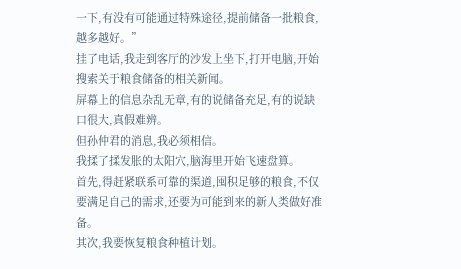一下,有没有可能通过特殊途径,提前储备一批粮食,越多越好。”
挂了电话,我走到客厅的沙发上坐下,打开电脑,开始搜索关于粮食储备的相关新闻。
屏幕上的信息杂乱无章,有的说储备充足,有的说缺口很大,真假难辨。
但孙仲君的消息,我必须相信。
我揉了揉发胀的太阳穴,脑海里开始飞速盘算。
首先,得赶紧联系可靠的渠道,囤积足够的粮食,不仅要满足自己的需求,还要为可能到来的新人类做好准备。
其次,我要恢复粮食种植计划。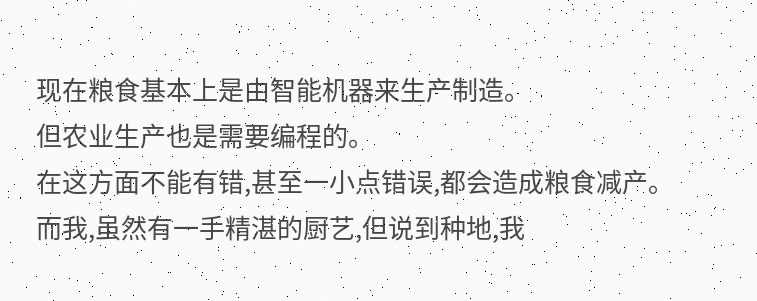现在粮食基本上是由智能机器来生产制造。
但农业生产也是需要编程的。
在这方面不能有错,甚至一小点错误,都会造成粮食减产。
而我,虽然有一手精湛的厨艺,但说到种地,我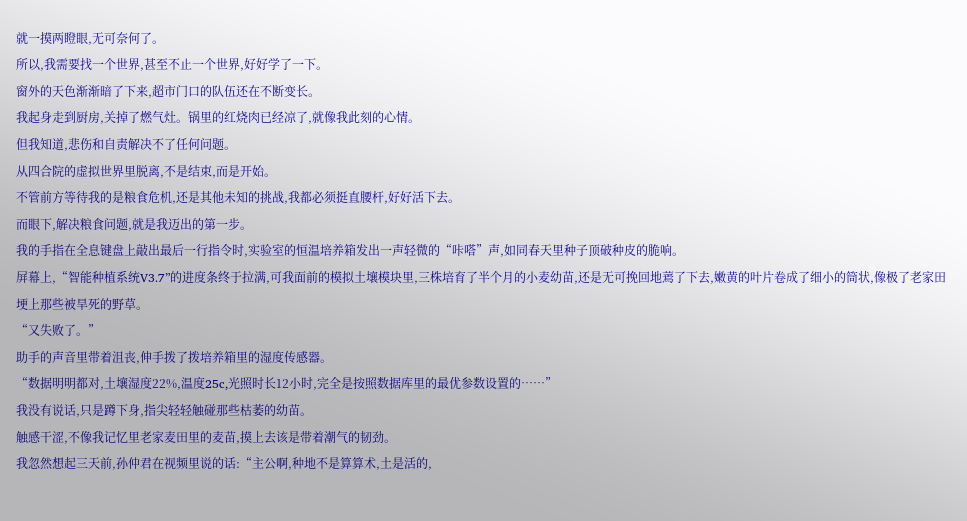就一摸两瞪眼,无可奈何了。
所以,我需要找一个世界,甚至不止一个世界,好好学了一下。
窗外的天色渐渐暗了下来,超市门口的队伍还在不断变长。
我起身走到厨房,关掉了燃气灶。锅里的红烧肉已经凉了,就像我此刻的心情。
但我知道,悲伤和自责解决不了任何问题。
从四合院的虚拟世界里脱离,不是结束,而是开始。
不管前方等待我的是粮食危机,还是其他未知的挑战,我都必须挺直腰杆,好好活下去。
而眼下,解决粮食问题,就是我迈出的第一步。
我的手指在全息键盘上敲出最后一行指令时,实验室的恒温培养箱发出一声轻微的“咔嗒”声,如同春天里种子顶破种皮的脆响。
屏幕上,“智能种植系统V3.7”的进度条终于拉满,可我面前的模拟土壤模块里,三株培育了半个月的小麦幼苗,还是无可挽回地蔫了下去,嫩黄的叶片卷成了细小的筒状,像极了老家田埂上那些被旱死的野草。
“又失败了。”
助手的声音里带着沮丧,伸手拨了拨培养箱里的湿度传感器。
“数据明明都对,土壤湿度22%,温度25c,光照时长12小时,完全是按照数据库里的最优参数设置的……”
我没有说话,只是蹲下身,指尖轻轻触碰那些枯萎的幼苗。
触感干涩,不像我记忆里老家麦田里的麦苗,摸上去该是带着潮气的韧劲。
我忽然想起三天前,孙仲君在视频里说的话:“主公啊,种地不是算算术,土是活的,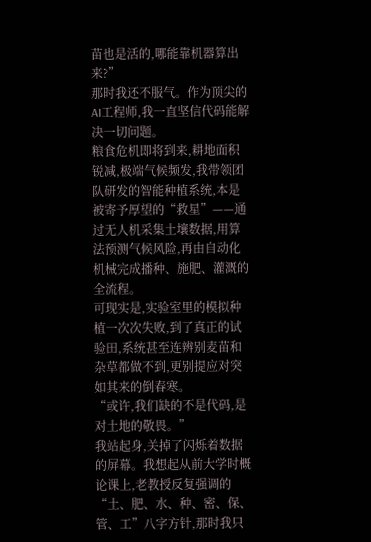苗也是活的,哪能靠机器算出来?”
那时我还不服气。作为顶尖的AI工程师,我一直坚信代码能解决一切问题。
粮食危机即将到来,耕地面积锐减,极端气候频发,我带领团队研发的智能种植系统,本是被寄予厚望的“救星”——通过无人机采集土壤数据,用算法预测气候风险,再由自动化机械完成播种、施肥、灌溉的全流程。
可现实是,实验室里的模拟种植一次次失败,到了真正的试验田,系统甚至连辨别麦苗和杂草都做不到,更别提应对突如其来的倒春寒。
“或许,我们缺的不是代码,是对土地的敬畏。”
我站起身,关掉了闪烁着数据的屏幕。我想起从前大学时概论课上,老教授反复强调的“土、肥、水、种、密、保、管、工”八字方针,那时我只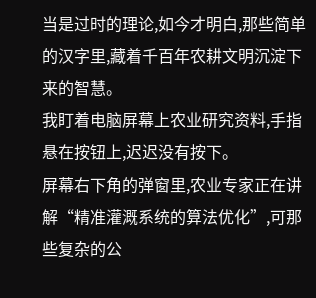当是过时的理论,如今才明白,那些简单的汉字里,藏着千百年农耕文明沉淀下来的智慧。
我盯着电脑屏幕上农业研究资料,手指悬在按钮上,迟迟没有按下。
屏幕右下角的弹窗里,农业专家正在讲解“精准灌溉系统的算法优化”,可那些复杂的公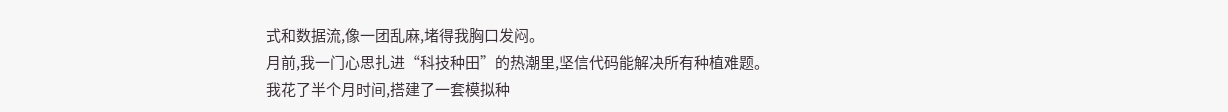式和数据流,像一团乱麻,堵得我胸口发闷。
月前,我一门心思扎进“科技种田”的热潮里,坚信代码能解决所有种植难题。
我花了半个月时间,搭建了一套模拟种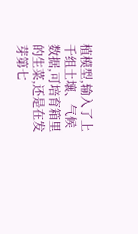植模型,输入了上千组土壤、气候数据,可培育箱里的生菜,还是在发芽第七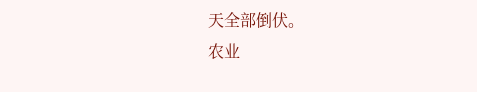天全部倒伏。
农业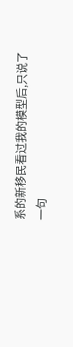系的新移民看过我的模型后,只说了一句